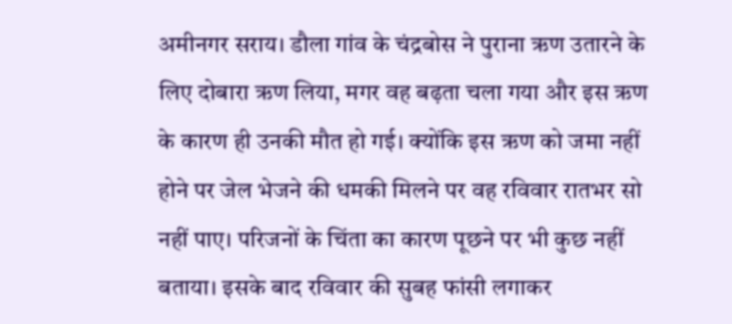अमीनगर सराय। डौला गांव के चंद्रबोस ने पुराना ऋण उतारने के लिए दोबारा ऋण लिया, मगर वह बढ़ता चला गया और इस ऋण के कारण ही उनकी मौत हो गई। क्योंकि इस ऋण को जमा नहीं होने पर जेल भेजने की धमकी मिलने पर वह रविवार रातभर सो नहीं पाए। परिजनों के चिंता का कारण पूछने पर भी कुछ नहीं बताया। इसके बाद रविवार की सुबह फांसी लगाकर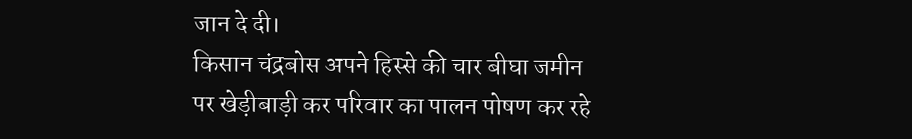जान दे दी।
किसान चंद्रबोस अपने हिस्से की चार बीघा जमीन पर खेड़ीबाड़ी कर परिवार का पालन पोषण कर रहे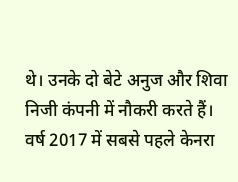थे। उनके दो बेटे अनुज और शिवा निजी कंपनी में नौकरी करते हैं। वर्ष 2017 में सबसे पहले केनरा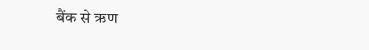बैंक से ऋण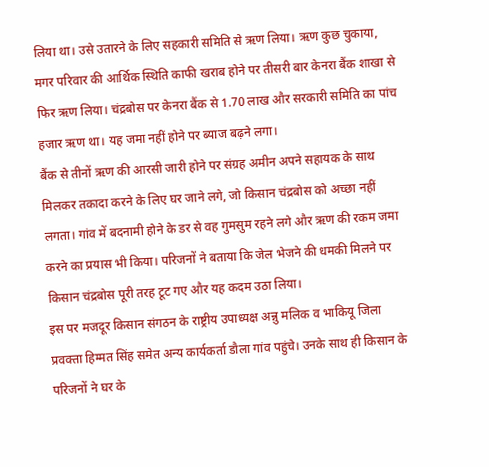लिया था। उसे उतारने के लिए सहकारी समिति से ऋण लिया। ऋण कुछ चुकाया, मगर परिवार की आर्थिक स्थिति काफी खराब होने पर तीसरी बार केनरा बैंक शाखा से फिर ऋण लिया। चंद्रबोस पर केनरा बैंक से 1.70 लाख और सरकारी समिति का पांच हजार ऋण था। यह जमा नहीं होने पर ब्याज बढ़ने लगा।
बैंक से तीनों ऋण की आरसी जारी होने पर संग्रह अमीन अपने सहायक के साथ मिलकर तकादा करने के लिए घर जाने लगे, जो किसान चंद्रबोस को अच्छा नहीं लगता। गांव में बदनामी होने के डर से वह गुमसुम रहने लगे और ऋण की रकम जमा करने का प्रयास भी किया। परिजनों ने बताया कि जेल भेजने की धमकी मिलने पर किसान चंद्रबोस पूरी तरह टूट गए और यह कदम उठा लिया।
इस पर मजदूर किसान संगठन के राष्ट्रीय उपाध्यक्ष अन्नु मलिक व भाकियू जिला प्रवक्ता हिम्मत सिंह समेत अन्य कार्यकर्ता डौला गांव पहुंचे। उनके साथ ही किसान के परिजनों ने घर के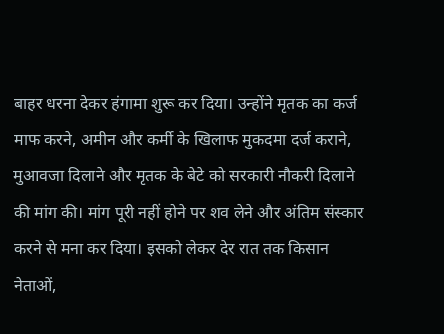बाहर धरना देकर हंगामा शुरू कर दिया। उन्होंने मृतक का कर्ज माफ करने, अमीन और कर्मी के खिलाफ मुकदमा दर्ज कराने, मुआवजा दिलाने और मृतक के बेटे को सरकारी नौकरी दिलाने की मांग की। मांग पूरी नहीं होने पर शव लेने और अंतिम संस्कार करने से मना कर दिया। इसको लेकर देर रात तक किसान नेताओं,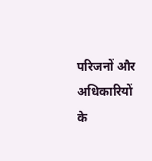परिजनों और अधिकारियों के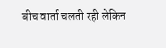बीच वार्ता चलती रही लेकिन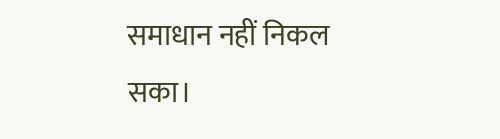समाधान नहीं निकल सका।